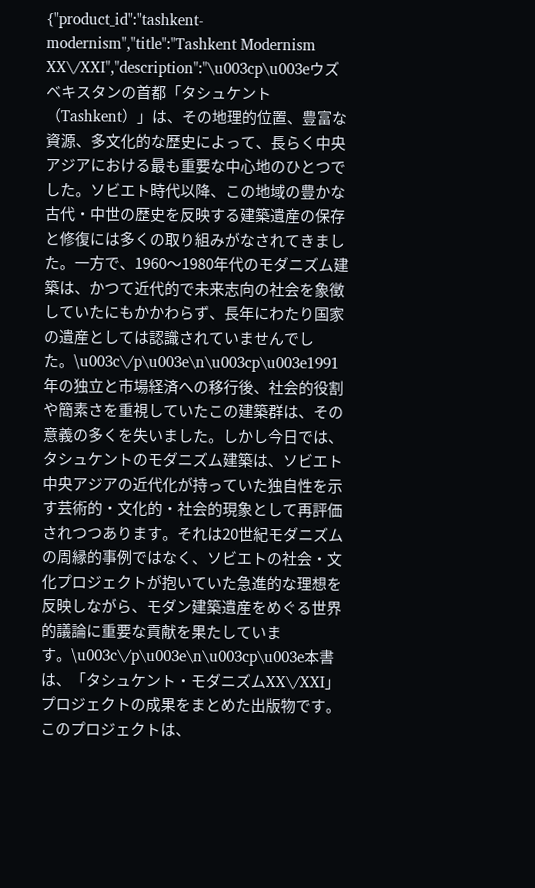{"product_id":"tashkent-modernism","title":"Tashkent Modernism XX\/XXI","description":"\u003cp\u003eウズベキスタンの首都「タシュケント（Tashkent）」は、その地理的位置、豊富な資源、多文化的な歴史によって、長らく中央アジアにおける最も重要な中心地のひとつでした。ソビエト時代以降、この地域の豊かな古代・中世の歴史を反映する建築遺産の保存と修復には多くの取り組みがなされてきました。一方で、1960〜1980年代のモダニズム建築は、かつて近代的で未来志向の社会を象徴していたにもかかわらず、長年にわたり国家の遺産としては認識されていませんでした。\u003c\/p\u003e\n\u003cp\u003e1991年の独立と市場経済への移行後、社会的役割や簡素さを重視していたこの建築群は、その意義の多くを失いました。しかし今日では、タシュケントのモダニズム建築は、ソビエト中央アジアの近代化が持っていた独自性を示す芸術的・文化的・社会的現象として再評価されつつあります。それは20世紀モダニズムの周縁的事例ではなく、ソビエトの社会・文化プロジェクトが抱いていた急進的な理想を反映しながら、モダン建築遺産をめぐる世界的議論に重要な貢献を果たしています。\u003c\/p\u003e\n\u003cp\u003e本書は、「タシュケント・モダニズムXX\/XXI」プロジェクトの成果をまとめた出版物です。このプロジェクトは、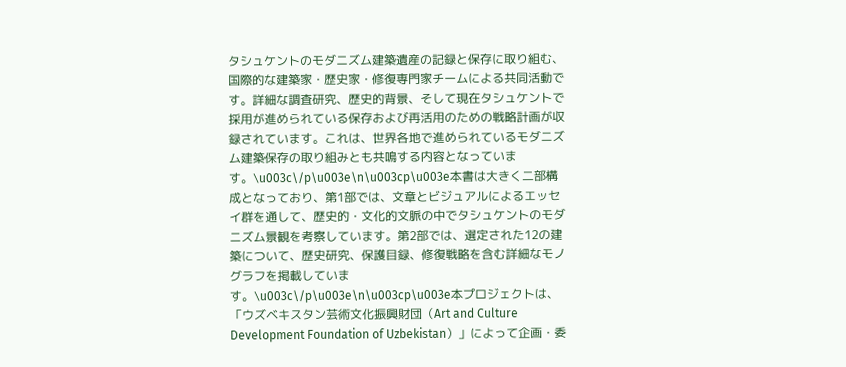タシュケントのモダニズム建築遺産の記録と保存に取り組む、国際的な建築家・歴史家・修復専門家チームによる共同活動です。詳細な調査研究、歴史的背景、そして現在タシュケントで採用が進められている保存および再活用のための戦略計画が収録されています。これは、世界各地で進められているモダニズム建築保存の取り組みとも共鳴する内容となっています。\u003c\/p\u003e\n\u003cp\u003e本書は大きく二部構成となっており、第1部では、文章とビジュアルによるエッセイ群を通して、歴史的・文化的文脈の中でタシュケントのモダニズム景観を考察しています。第2部では、選定された12の建築について、歴史研究、保護目録、修復戦略を含む詳細なモノグラフを掲載しています。\u003c\/p\u003e\n\u003cp\u003e本プロジェクトは、「ウズベキスタン芸術文化振興財団（Art and Culture Development Foundation of Uzbekistan）」によって企画・委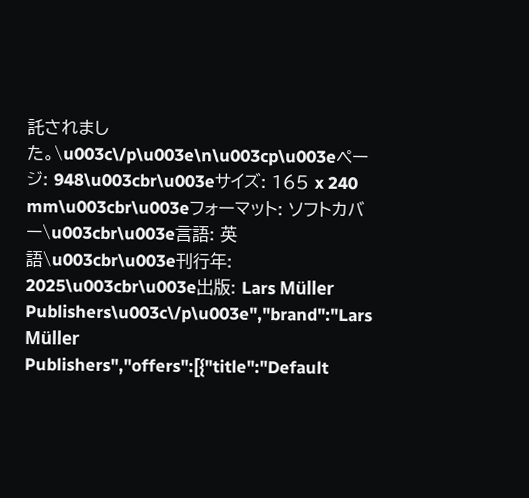託されました。\u003c\/p\u003e\n\u003cp\u003eページ: 948\u003cbr\u003eサイズ: 165 x 240 mm\u003cbr\u003eフォーマット: ソフトカバー\u003cbr\u003e言語: 英語\u003cbr\u003e刊行年: 2025\u003cbr\u003e出版: Lars Müller Publishers\u003c\/p\u003e","brand":"Lars Müller Publishers","offers":[{"title":"Default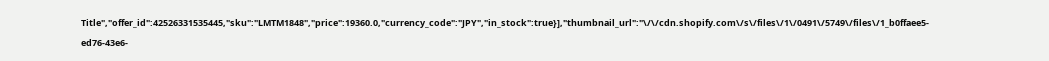Title","offer_id":42526331535445,"sku":"LMTM1848","price":19360.0,"currency_code":"JPY","in_stock":true}],"thumbnail_url":"\/\/cdn.shopify.com\/s\/files\/1\/0491\/5749\/files\/1_b0ffaee5-ed76-43e6-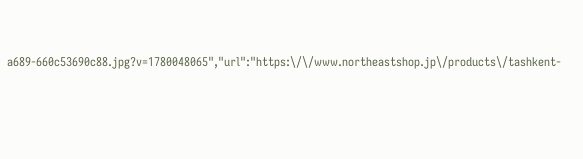a689-660c53690c88.jpg?v=1780048065","url":"https:\/\/www.northeastshop.jp\/products\/tashkent-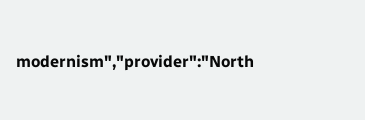modernism","provider":"North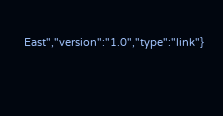East","version":"1.0","type":"link"}